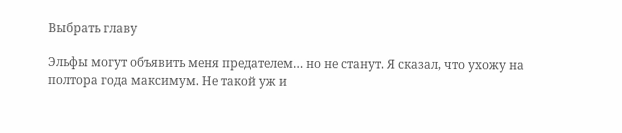Выбрать главу

Эльфы могут объявить меня предателем… но не станут. Я сказал, что ухожу на полтора года максимум. Не такой уж и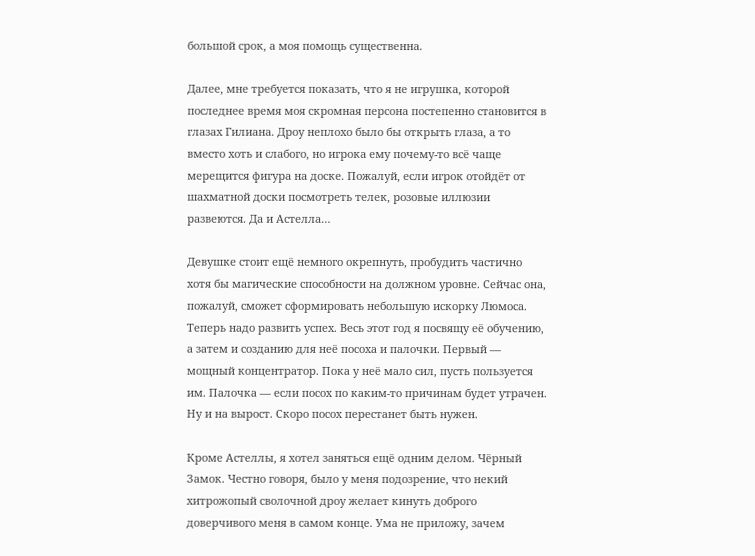большой срок, а моя помощь существенна.

Далее, мне требуется показать, что я не игрушка, которой последнее время моя скромная персона постепенно становится в глазах Гилиана. Дроу неплохо было бы открыть глаза, а то вместо хоть и слабого, но игрока ему почему-то всё чаще мерещится фигура на доске. Пожалуй, если игрок отойдёт от шахматной доски посмотреть телек, розовые иллюзии развеются. Да и Астелла…

Девушке стоит ещё немного окрепнуть, пробудить частично хотя бы магические способности на должном уровне. Сейчас она, пожалуй, сможет сформировать небольшую искорку Люмоса. Теперь надо развить успех. Весь этот год я посвящу её обучению, а затем и созданию для неё посоха и палочки. Первый — мощный концентратор. Пока у неё мало сил, пусть пользуется им. Палочка — если посох по каким-то причинам будет утрачен. Ну и на вырост. Скоро посох перестанет быть нужен.

Кроме Астеллы, я хотел заняться ещё одним делом. Чёрный Замок. Честно говоря, было у меня подозрение, что некий хитрожопый сволочной дроу желает кинуть доброго доверчивого меня в самом конце. Ума не приложу, зачем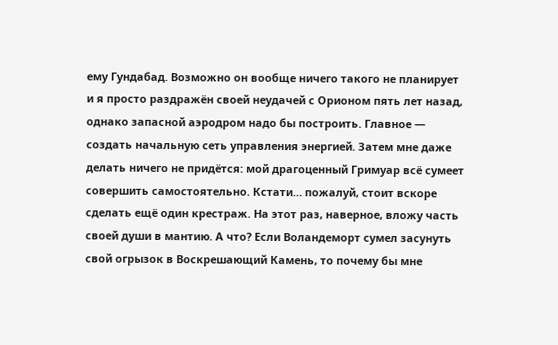ему Гундабад. Возможно он вообще ничего такого не планирует и я просто раздражён своей неудачей с Орионом пять лет назад, однако запасной аэродром надо бы построить. Главное — создать начальную сеть управления энергией. Затем мне даже делать ничего не придётся: мой драгоценный Гримуар всё сумеет совершить самостоятельно. Кстати… пожалуй, стоит вскоре сделать ещё один крестраж. На этот раз, наверное, вложу часть своей души в мантию. А что? Если Воландеморт сумел засунуть свой огрызок в Воскрешающий Камень, то почему бы мне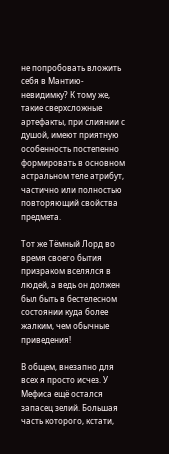не попробовать вложить себя в Мантию-невидимку? К тому же, такие сверхсложные артефакты, при слиянии с душой, имеют приятную особенность постепенно формировать в основном астральном теле атрибут, частично или полностью повторяющий свойства предмета.

Тот же Тёмный Лорд во время своего бытия призраком вселялся в людей, а ведь он должен был быть в бестелесном состоянии куда более жалким, чем обычные приведения!

В общем, внезапно для всех я просто исчез. У Мефиса ещё остался запасец зелий. Большая часть которого, кстати,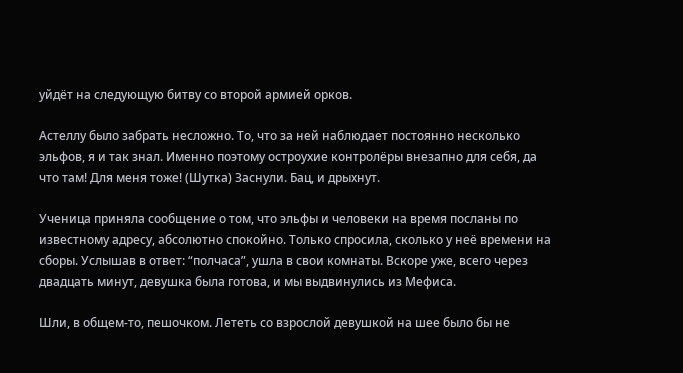уйдёт на следующую битву со второй армией орков.

Астеллу было забрать несложно. То, что за ней наблюдает постоянно несколько эльфов, я и так знал. Именно поэтому остроухие контролёры внезапно для себя, да что там! Для меня тоже! (Шутка) Заснули. Бац, и дрыхнут.

Ученица приняла сообщение о том, что эльфы и человеки на время посланы по известному адресу, абсолютно спокойно. Только спросила, сколько у неё времени на сборы. Услышав в ответ: “полчаса”, ушла в свои комнаты. Вскоре уже, всего через двадцать минут, девушка была готова, и мы выдвинулись из Мефиса.

Шли, в общем-то, пешочком. Лететь со взрослой девушкой на шее было бы не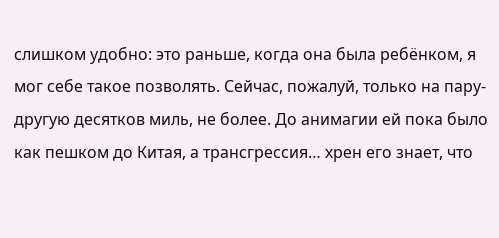слишком удобно: это раньше, когда она была ребёнком, я мог себе такое позволять. Сейчас, пожалуй, только на пару-другую десятков миль, не более. До анимагии ей пока было как пешком до Китая, а трансгрессия… хрен его знает, что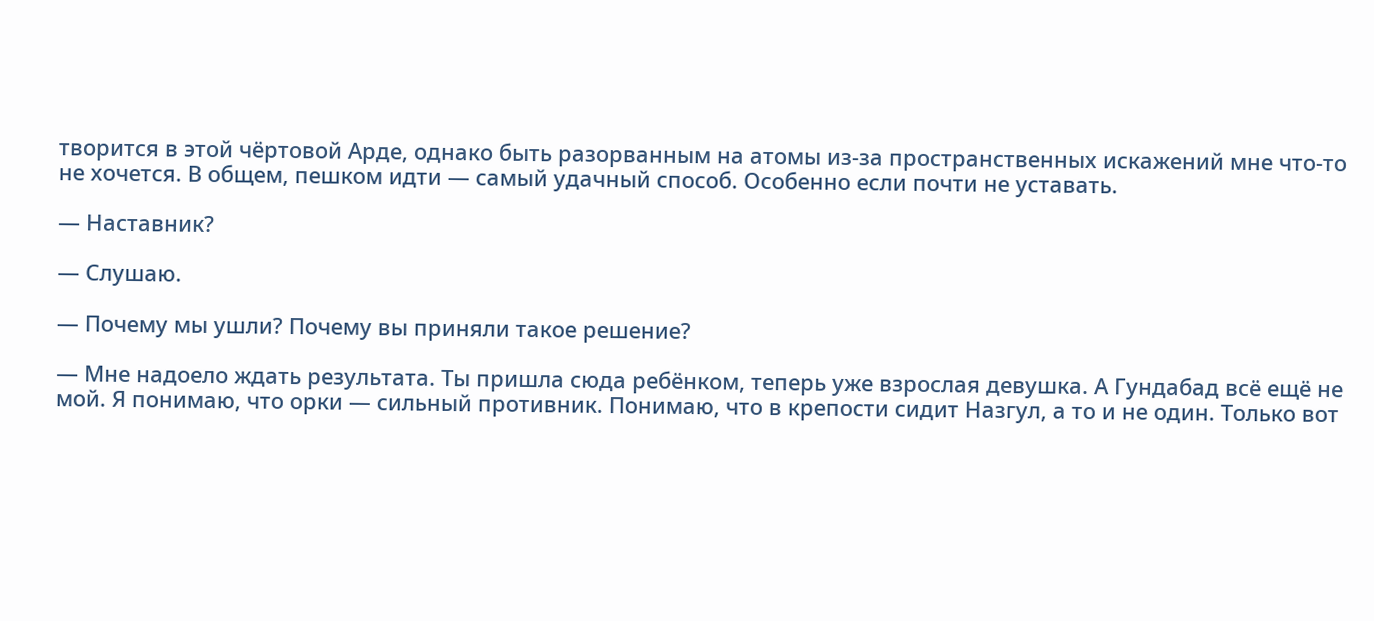творится в этой чёртовой Арде, однако быть разорванным на атомы из-за пространственных искажений мне что-то не хочется. В общем, пешком идти — самый удачный способ. Особенно если почти не уставать.

— Наставник?

— Слушаю.

— Почему мы ушли? Почему вы приняли такое решение?

— Мне надоело ждать результата. Ты пришла сюда ребёнком, теперь уже взрослая девушка. А Гундабад всё ещё не мой. Я понимаю, что орки — сильный противник. Понимаю, что в крепости сидит Назгул, а то и не один. Только вот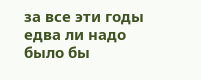за все эти годы едва ли надо было бы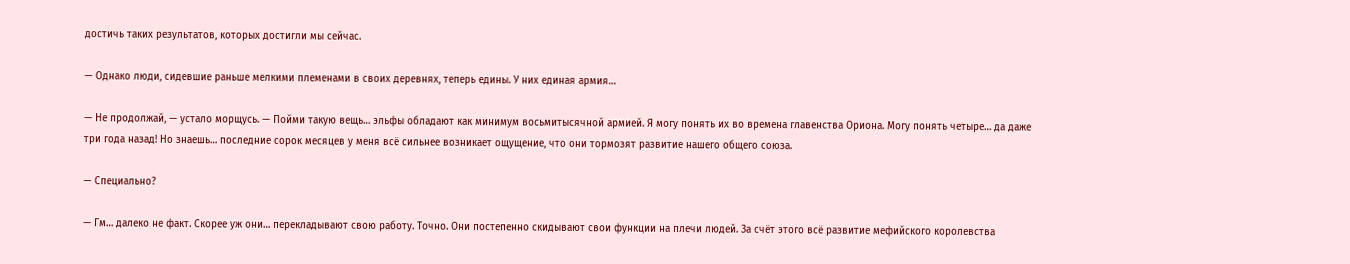достичь таких результатов, которых достигли мы сейчас.

— Однако люди, сидевшие раньше мелкими племенами в своих деревнях, теперь едины. У них единая армия…

— Не продолжай, — устало морщусь. — Пойми такую вещь… эльфы обладают как минимум восьмитысячной армией. Я могу понять их во времена главенства Ориона. Могу понять четыре… да даже три года назад! Но знаешь… последние сорок месяцев у меня всё сильнее возникает ощущение, что они тормозят развитие нашего общего союза.

— Специально?

— Гм… далеко не факт. Скорее уж они… перекладывают свою работу. Точно. Они постепенно скидывают свои функции на плечи людей. За счёт этого всё развитие мефийского королевства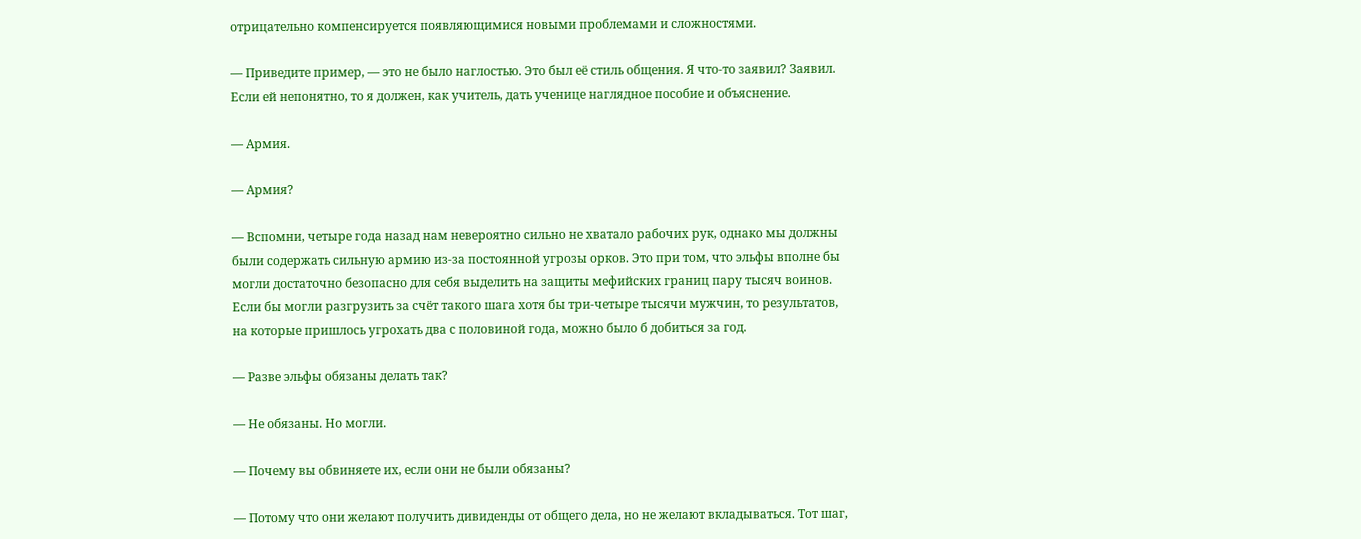отрицательно компенсируется появляющимися новыми проблемами и сложностями.

— Приведите пример, — это не было наглостью. Это был её стиль общения. Я что-то заявил? Заявил. Если ей непонятно, то я должен, как учитель, дать ученице наглядное пособие и объяснение.

— Армия.

— Армия?

— Вспомни, четыре года назад нам невероятно сильно не хватало рабочих рук, однако мы должны были содержать сильную армию из-за постоянной угрозы орков. Это при том, что эльфы вполне бы могли достаточно безопасно для себя выделить на защиты мефийских границ пару тысяч воинов. Если бы могли разгрузить за счёт такого шага хотя бы три-четыре тысячи мужчин, то результатов, на которые пришлось угрохать два с половиной года, можно было б добиться за год.

— Разве эльфы обязаны делать так?

— Не обязаны. Но могли.

— Почему вы обвиняете их, если они не были обязаны?

— Потому что они желают получить дивиденды от общего дела, но не желают вкладываться. Тот шаг,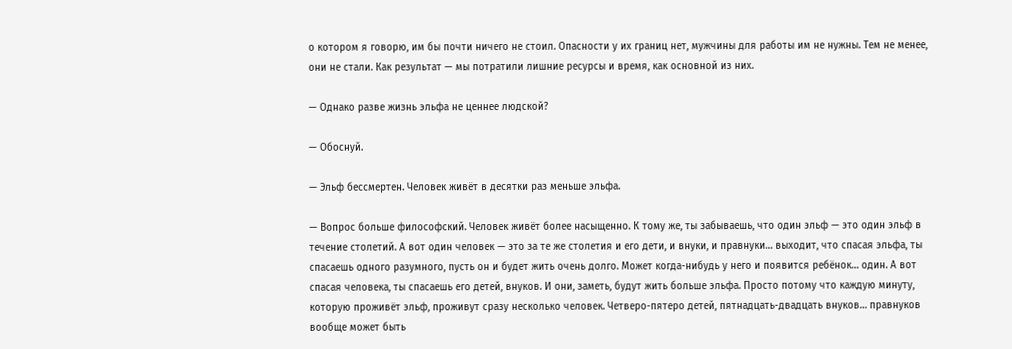о котором я говорю, им бы почти ничего не стоил. Опасности у их границ нет, мужчины для работы им не нужны. Тем не менее, они не стали. Как результат — мы потратили лишние ресурсы и время, как основной из них.

— Однако разве жизнь эльфа не ценнее людской?

— Обоснуй.

— Эльф бессмертен. Человек живёт в десятки раз меньше эльфа.

— Вопрос больше философский. Человек живёт более насыщенно. К тому же, ты забываешь, что один эльф — это один эльф в течение столетий. А вот один человек — это за те же столетия и его дети, и внуки, и правнуки… выходит, что спасая эльфа, ты спасаешь одного разумного, пусть он и будет жить очень долго. Может когда-нибудь у него и появится ребёнок… один. А вот спасая человека, ты спасаешь его детей, внуков. И они, заметь, будут жить больше эльфа. Просто потому что каждую минуту, которую проживёт эльф, проживут сразу несколько человек. Четверо-пятеро детей, пятнадцать-двадцать внуков… правнуков вообще может быть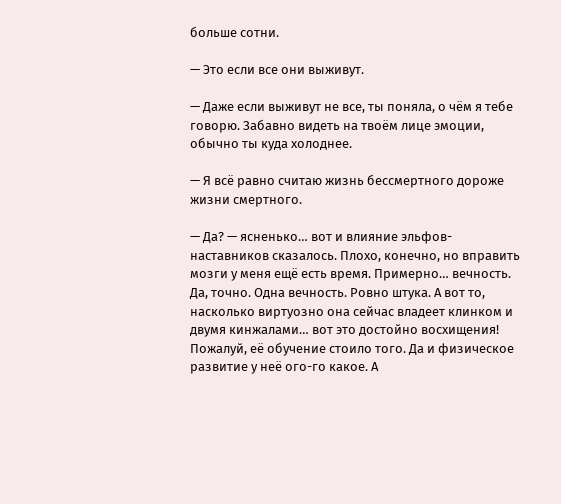больше сотни.

— Это если все они выживут.

— Даже если выживут не все, ты поняла, о чём я тебе говорю. Забавно видеть на твоём лице эмоции, обычно ты куда холоднее.

— Я всё равно считаю жизнь бессмертного дороже жизни смертного.

— Да? — ясненько… вот и влияние эльфов-наставников сказалось. Плохо, конечно, но вправить мозги у меня ещё есть время. Примерно… вечность. Да, точно. Одна вечность. Ровно штука. А вот то, насколько виртуозно она сейчас владеет клинком и двумя кинжалами… вот это достойно восхищения! Пожалуй, её обучение стоило того. Да и физическое развитие у неё ого-го какое. А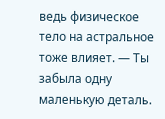ведь физическое тело на астральное тоже влияет. — Ты забыла одну маленькую деталь.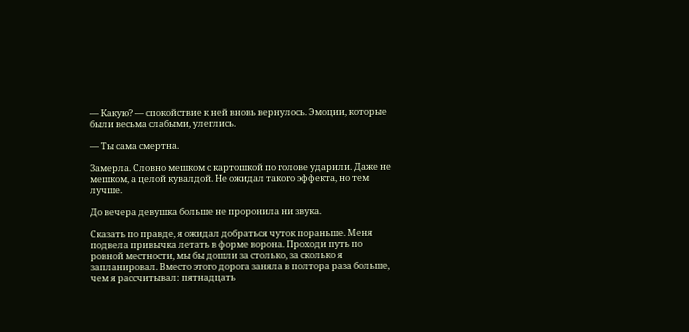— Какую? — спокойствие к ней вновь вернулось. Эмоции, которые были весьма слабыми, улеглись.

— Ты сама смертна.

Замерла. Словно мешком с картошкой по голове ударили. Даже не мешком, а целой кувалдой. Не ожидал такого эффекта, но тем лучше.

До вечера девушка больше не проронила ни звука.

Сказать по правде, я ожидал добраться чуток пораньше. Меня подвела привычка летать в форме ворона. Проходи путь по ровной местности, мы бы дошли за столько, за сколько я запланировал. Вместо этого дорога заняла в полтора раза больше, чем я рассчитывал: пятнадцать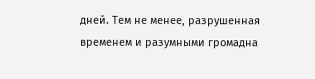дней. Тем не менее, разрушенная временем и разумными громадна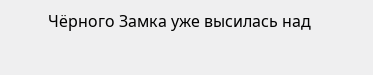Чёрного Замка уже высилась над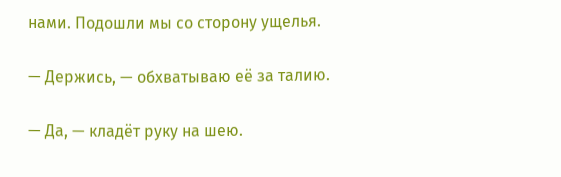нами. Подошли мы со сторону ущелья.

— Держись, — обхватываю её за талию.

— Да, — кладёт руку на шею.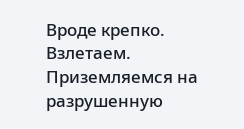Вроде крепко. Взлетаем. Приземляемся на разрушенную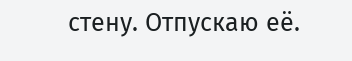стену. Отпускаю её.